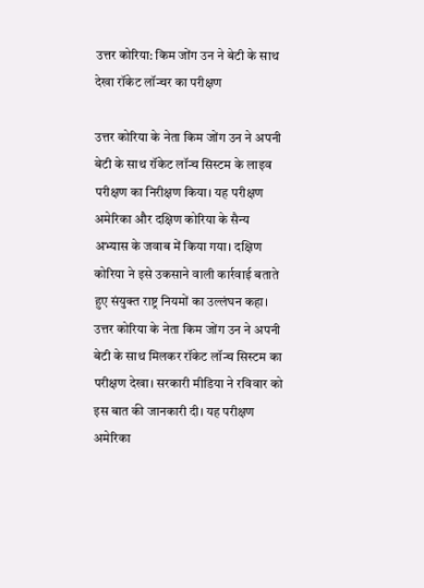उत्तर कोरिया: किम जोंग उन ने बेटी के साथ देखा रॉकेट लॉन्चर का परीक्षण

उत्तर कोरिया के नेता किम जोंग उन ने अपनी बेटी के साथ रॉकेट लॉन्च सिस्टम के लाइव परीक्षण का निरीक्षण किया। यह परीक्षण अमेरिका और दक्षिण कोरिया के सैन्य अभ्यास के जवाब में किया गया। दक्षिण कोरिया ने इसे उकसाने वाली कार्रवाई बताते हुए संयुक्त राष्ट्र नियमों का उल्लंघन कहा।
उत्तर कोरिया के नेता किम जोंग उन ने अपनी बेटी के साथ मिलकर रॉकेट लॉन्च सिस्टम का परीक्षण देखा। सरकारी मीडिया ने रविवार को इस बात की जानकारी दी। यह परीक्षण अमेरिका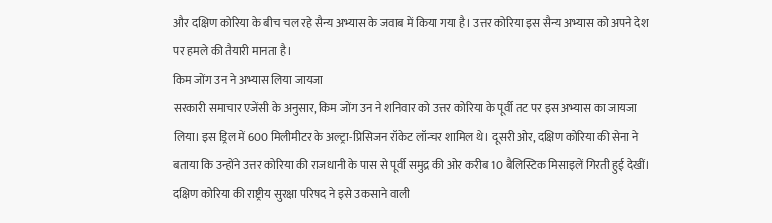और दक्षिण कोरिया के बीच चल रहे सैन्य अभ्यास के जवाब में किया गया है। उत्तर कोरिया इस सैन्य अभ्यास को अपने देश पर हमले की तैयारी मानता है।
किम जोंग उन ने अभ्यास लिया जायजा
सरकारी समाचार एजेंसी के अनुसार, किम जोंग उन ने शनिवार को उत्तर कोरिया के पूर्वी तट पर इस अभ्यास का जायजा लिया। इस ड्रिल में 600 मिलीमीटर के अल्ट्रा-प्रिसिजन रॉकेट लॉन्चर शामिल थे। दूसरी ओर, दक्षिण कोरिया की सेना ने बताया कि उन्होंने उत्तर कोरिया की राजधानी के पास से पूर्वी समुद्र की ओर करीब 10 बैलिस्टिक मिसाइलें गिरती हुई देखीं। दक्षिण कोरिया की राष्ट्रीय सुरक्षा परिषद ने इसे उकसाने वाली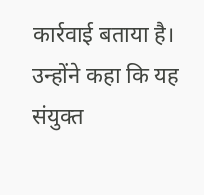कार्रवाई बताया है। उन्होंने कहा कि यह संयुक्त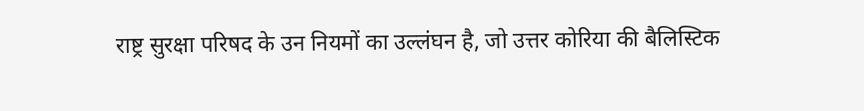राष्ट्र सुरक्षा परिषद के उन नियमों का उल्लंघन है, जो उत्तर कोरिया की बैलिस्टिक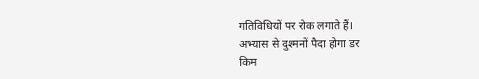गतिविधियों पर रोक लगाते हैं।
अभ्यास से दुश्मनों पैदा होगा डर
किम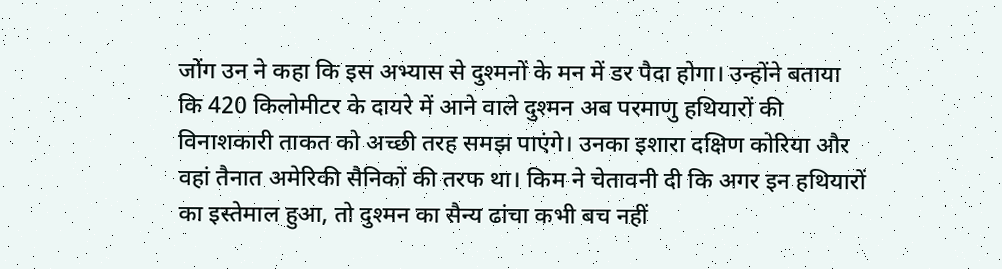जोंग उन ने कहा कि इस अभ्यास से दुश्मनों के मन में डर पैदा होगा। उन्होंने बताया कि 420 किलोमीटर के दायरे में आने वाले दुश्मन अब परमाणु हथियारों की विनाशकारी ताकत को अच्छी तरह समझ पाएंगे। उनका इशारा दक्षिण कोरिया और वहां तैनात अमेरिकी सैनिकों की तरफ था। किम ने चेतावनी दी कि अगर इन हथियारों का इस्तेमाल हुआ, तो दुश्मन का सैन्य ढांचा कभी बच नहीं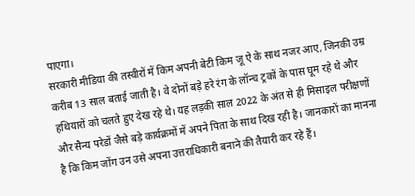पाएगा।
सरकारी मीडिया की तस्वीरों में किम अपनी बेटी किम जू ऐ के साथ नजर आए, जिनकी उम्र करीब 13 साल बताई जाती है। वे दोनों बड़े हरे रंग के लॉन्च ट्रकों के पास घूम रहे थे और हथियारों को चलते हुए देख रहे थे। यह लड़की साल 2022 के अंत से ही मिसाइल परीक्षणों और सैन्य परेडों जैसे बड़े कार्यक्रमों में अपने पिता के साथ दिख रही है। जानकारों का मानना है कि किम जोंग उन उसे अपना उत्तराधिकारी बनाने की तैयारी कर रहे हैं।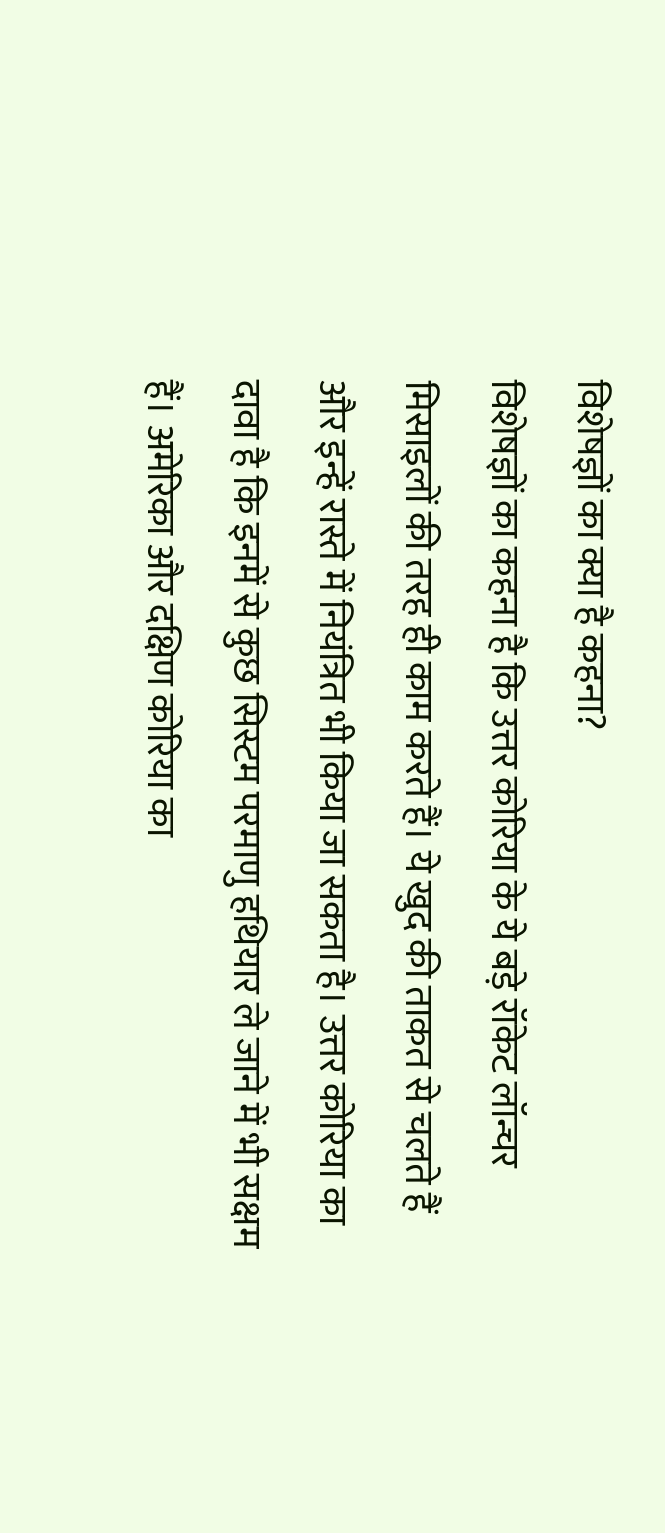विशेषज्ञों का क्या है कहना?
विशेषज्ञों का कहना है कि उत्तर कोरिया के ये बड़े रॉकेट लॉन्चर मिसाइलों की तरह ही काम करते हैं। ये खुद की ताकत से चलते हैं और इन्हें रास्ते में नियंत्रित भी किया जा सकता है। उत्तर कोरिया का दावा है कि इनमें से कुछ सिस्टम परमाणु हथियार ले जाने में भी सक्षम हैं। अमेरिका और दक्षिण कोरिया का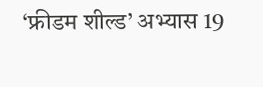‘फ्रीडम शील्ड’ अभ्यास 19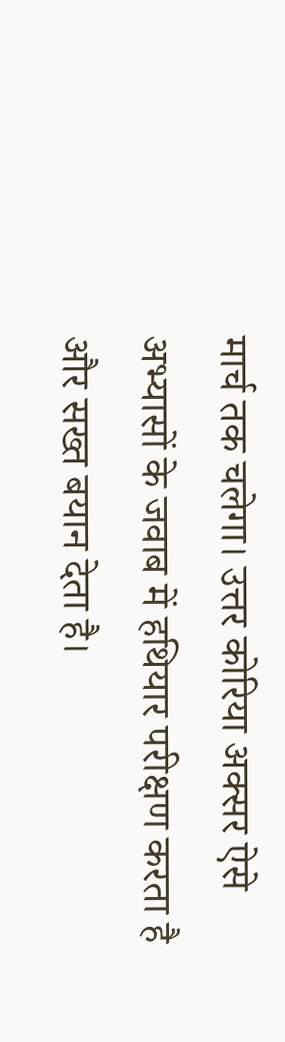मार्च तक चलेगा। उत्तर कोरिया अक्सर ऐसे अभ्यासों के जवाब में हथियार परीक्षण करता है और सख्त बयान देता है।